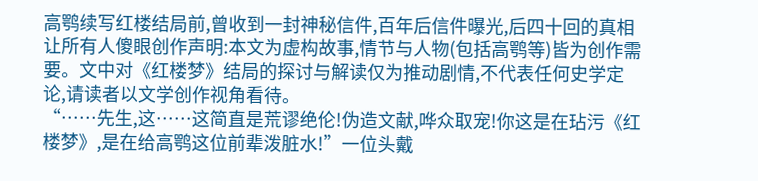高鹗续写红楼结局前,曾收到一封神秘信件,百年后信件曝光,后四十回的真相让所有人傻眼创作声明:本文为虚构故事,情节与人物(包括高鹗等)皆为创作需要。文中对《红楼梦》结局的探讨与解读仅为推动剧情,不代表任何史学定论,请读者以文学创作视角看待。
“……先生,这……这简直是荒谬绝伦!伪造文献,哗众取宠!你这是在玷污《红楼梦》,是在给高鹗这位前辈泼脏水!”一位头戴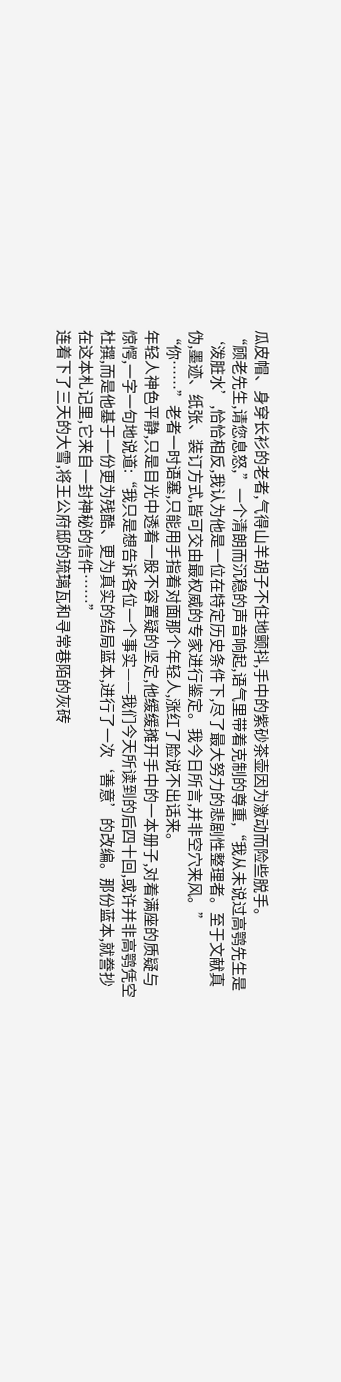瓜皮帽、身穿长衫的老者,气得山羊胡子不住地颤抖,手中的紫砂茶壶因为激动而险些脱手。
“顾老先生,请您息怒,”一个清朗而沉稳的声音响起,语气里带着克制的尊重,“我从未说过高鹗先生是‘泼脏水’,恰恰相反,我认为他是一位在特定历史条件下,尽了最大努力的悲剧性整理者。至于文献真伪,墨迹、纸张、装订方式,皆可交由最权威的专家进行鉴定。我今日所言,并非空穴来风。”
“你……”老者一时语塞,只能用手指着对面那个年轻人,涨红了脸说不出话来。
年轻人神色平静,只是目光中透着一股不容置疑的坚定,他缓缓摊开手中的一本册子,对着满座的质疑与惊愕,一字一句地说道:“我只是想告诉各位一个事实——我们今天所读到的后四十回,或许并非高鹗凭空杜撰,而是他基于一份更为残酷、更为真实的结局蓝本,进行了一次‘善意’的改编。那份蓝本,就誊抄在这本札记里,它来自一封神秘的信件……”
连着下了三天的大雪,将王公府邸的琉璃瓦和寻常巷陌的灰砖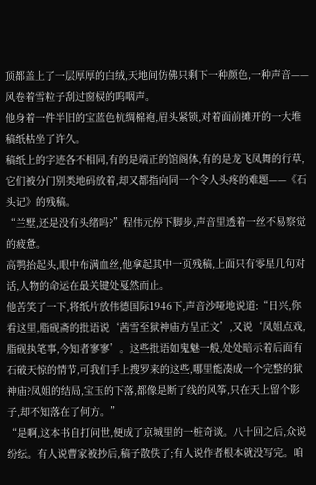顶都盖上了一层厚厚的白绒,天地间仿佛只剩下一种颜色,一种声音——风卷着雪粒子刮过窗棂的呜咽声。
他身着一件半旧的宝蓝色杭绸棉袍,眉头紧锁,对着面前摊开的一大堆稿纸枯坐了许久。
稿纸上的字迹各不相同,有的是端正的馆阁体,有的是龙飞凤舞的行草,它们被分门别类地码放着,却又都指向同一个令人头疼的难题——《石头记》的残稿。
“兰墅,还是没有头绪吗?”程伟元停下脚步,声音里透着一丝不易察觉的疲惫。
高鹗抬起头,眼中布满血丝,他拿起其中一页残稿,上面只有零星几句对话,人物的命运在最关键处戛然而止。
他苦笑了一下,将纸片放伟德国际1946下,声音沙哑地说道:“日兴,你看这里,脂砚斋的批语说‘茜雪至狱神庙方呈正文’,又说‘凤姐点戏,脂砚执笔事,今知者寥寥’。这些批语如鬼魅一般,处处暗示着后面有石破天惊的情节,可我们手上搜罗来的这些,哪里能凑成一个完整的狱神庙?凤姐的结局,宝玉的下落,都像是断了线的风筝,只在天上留个影子,却不知落在了何方。”
“是啊,这本书自打问世,便成了京城里的一桩奇谈。八十回之后,众说纷纭。有人说曹家被抄后,稿子散佚了;有人说作者根本就没写完。咱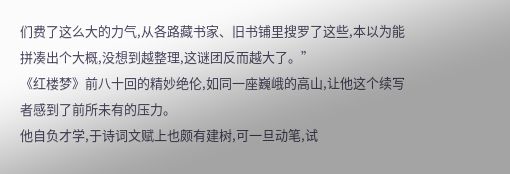们费了这么大的力气,从各路藏书家、旧书铺里搜罗了这些,本以为能拼凑出个大概,没想到越整理,这谜团反而越大了。”
《红楼梦》前八十回的精妙绝伦,如同一座巍峨的高山,让他这个续写者感到了前所未有的压力。
他自负才学,于诗词文赋上也颇有建树,可一旦动笔,试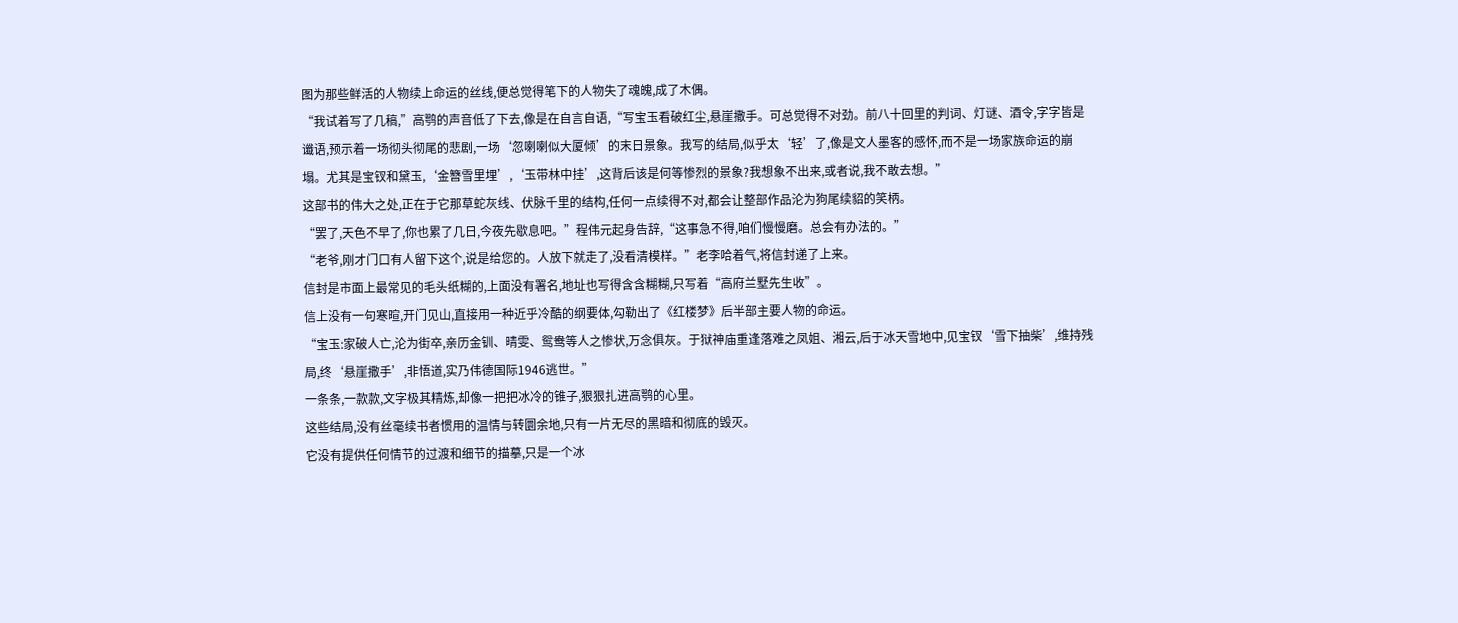图为那些鲜活的人物续上命运的丝线,便总觉得笔下的人物失了魂魄,成了木偶。
“我试着写了几稿,”高鹗的声音低了下去,像是在自言自语,“写宝玉看破红尘,悬崖撒手。可总觉得不对劲。前八十回里的判词、灯谜、酒令,字字皆是谶语,预示着一场彻头彻尾的悲剧,一场‘忽喇喇似大厦倾’的末日景象。我写的结局,似乎太‘轻’了,像是文人墨客的感怀,而不是一场家族命运的崩塌。尤其是宝钗和黛玉,‘金簪雪里埋’,‘玉带林中挂’,这背后该是何等惨烈的景象?我想象不出来,或者说,我不敢去想。”
这部书的伟大之处,正在于它那草蛇灰线、伏脉千里的结构,任何一点续得不对,都会让整部作品沦为狗尾续貂的笑柄。
“罢了,天色不早了,你也累了几日,今夜先歇息吧。”程伟元起身告辞,“这事急不得,咱们慢慢磨。总会有办法的。”
“老爷,刚才门口有人留下这个,说是给您的。人放下就走了,没看清模样。”老李哈着气,将信封递了上来。
信封是市面上最常见的毛头纸糊的,上面没有署名,地址也写得含含糊糊,只写着“高府兰墅先生收”。
信上没有一句寒暄,开门见山,直接用一种近乎冷酷的纲要体,勾勒出了《红楼梦》后半部主要人物的命运。
“宝玉:家破人亡,沦为街卒,亲历金钏、晴雯、鸳鸯等人之惨状,万念俱灰。于狱神庙重逢落难之凤姐、湘云,后于冰天雪地中,见宝钗‘雪下抽柴’,维持残局,终‘悬崖撒手’,非悟道,实乃伟德国际1946逃世。”
一条条,一款款,文字极其精炼,却像一把把冰冷的锥子,狠狠扎进高鹗的心里。
这些结局,没有丝毫续书者惯用的温情与转圜余地,只有一片无尽的黑暗和彻底的毁灭。
它没有提供任何情节的过渡和细节的描摹,只是一个冰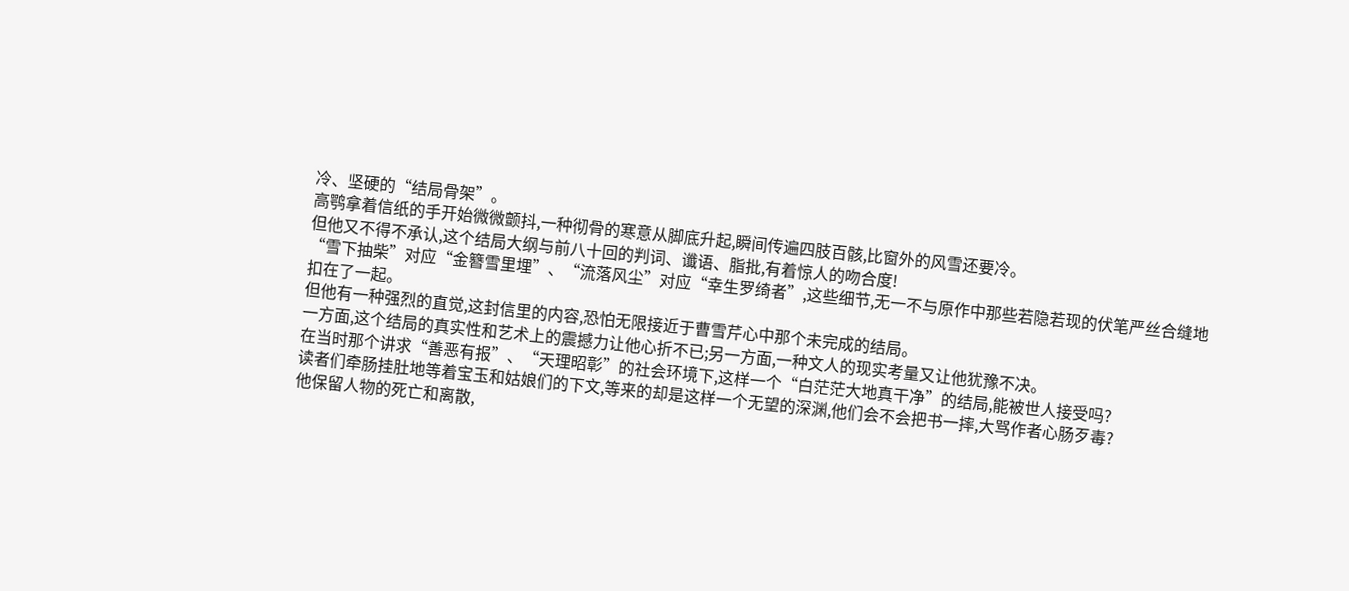冷、坚硬的“结局骨架”。
高鹗拿着信纸的手开始微微颤抖,一种彻骨的寒意从脚底升起,瞬间传遍四肢百骸,比窗外的风雪还要冷。
但他又不得不承认,这个结局大纲与前八十回的判词、谶语、脂批,有着惊人的吻合度!
“雪下抽柴”对应“金簪雪里埋”、“流落风尘”对应“幸生罗绮者”,这些细节,无一不与原作中那些若隐若现的伏笔严丝合缝地扣在了一起。
但他有一种强烈的直觉,这封信里的内容,恐怕无限接近于曹雪芹心中那个未完成的结局。
一方面,这个结局的真实性和艺术上的震撼力让他心折不已;另一方面,一种文人的现实考量又让他犹豫不决。
在当时那个讲求“善恶有报”、“天理昭彰”的社会环境下,这样一个“白茫茫大地真干净”的结局,能被世人接受吗?
读者们牵肠挂肚地等着宝玉和姑娘们的下文,等来的却是这样一个无望的深渊,他们会不会把书一摔,大骂作者心肠歹毒?
他保留人物的死亡和离散,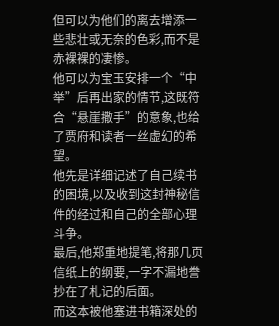但可以为他们的离去增添一些悲壮或无奈的色彩,而不是赤裸裸的凄惨。
他可以为宝玉安排一个“中举”后再出家的情节,这既符合“悬崖撒手”的意象,也给了贾府和读者一丝虚幻的希望。
他先是详细记述了自己续书的困境,以及收到这封神秘信件的经过和自己的全部心理斗争。
最后,他郑重地提笔,将那几页信纸上的纲要,一字不漏地誊抄在了札记的后面。
而这本被他塞进书箱深处的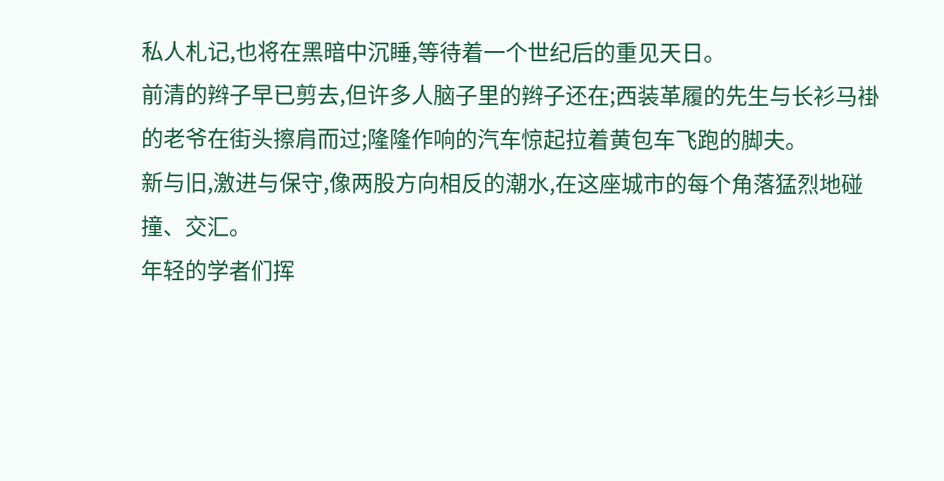私人札记,也将在黑暗中沉睡,等待着一个世纪后的重见天日。
前清的辫子早已剪去,但许多人脑子里的辫子还在;西装革履的先生与长衫马褂的老爷在街头擦肩而过;隆隆作响的汽车惊起拉着黄包车飞跑的脚夫。
新与旧,激进与保守,像两股方向相反的潮水,在这座城市的每个角落猛烈地碰撞、交汇。
年轻的学者们挥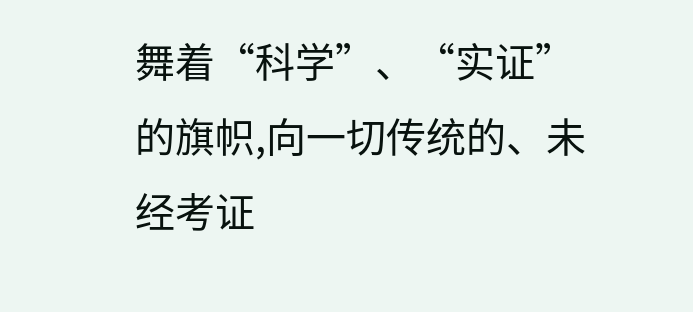舞着“科学”、“实证”的旗帜,向一切传统的、未经考证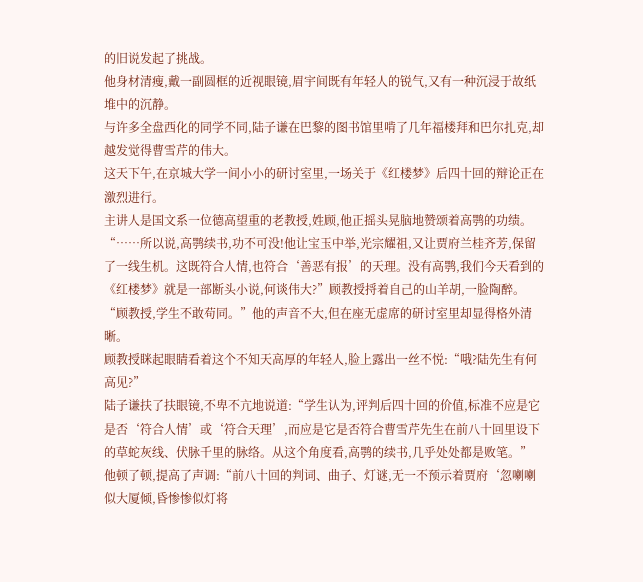的旧说发起了挑战。
他身材清瘦,戴一副圆框的近视眼镜,眉宇间既有年轻人的锐气,又有一种沉浸于故纸堆中的沉静。
与许多全盘西化的同学不同,陆子谦在巴黎的图书馆里啃了几年福楼拜和巴尔扎克,却越发觉得曹雪芹的伟大。
这天下午,在京城大学一间小小的研讨室里,一场关于《红楼梦》后四十回的辩论正在激烈进行。
主讲人是国文系一位德高望重的老教授,姓顾,他正摇头晃脑地赞颂着高鹗的功绩。
“……所以说,高鹗续书,功不可没!他让宝玉中举,光宗耀祖,又让贾府兰桂齐芳,保留了一线生机。这既符合人情,也符合‘善恶有报’的天理。没有高鹗,我们今天看到的《红楼梦》就是一部断头小说,何谈伟大?”顾教授捋着自己的山羊胡,一脸陶醉。
“顾教授,学生不敢苟同。”他的声音不大,但在座无虚席的研讨室里却显得格外清晰。
顾教授眯起眼睛看着这个不知天高厚的年轻人,脸上露出一丝不悦:“哦?陆先生有何高见?”
陆子谦扶了扶眼镜,不卑不亢地说道:“学生认为,评判后四十回的价值,标准不应是它是否‘符合人情’或‘符合天理’,而应是它是否符合曹雪芹先生在前八十回里设下的草蛇灰线、伏脉千里的脉络。从这个角度看,高鹗的续书,几乎处处都是败笔。”
他顿了顿,提高了声调:“前八十回的判词、曲子、灯谜,无一不预示着贾府‘忽喇喇似大厦倾,昏惨惨似灯将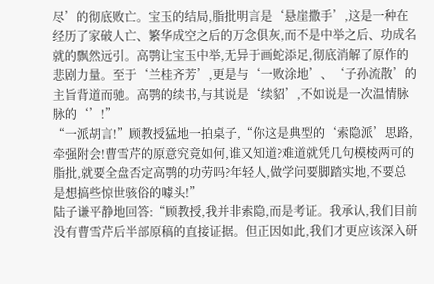尽’的彻底败亡。宝玉的结局,脂批明言是‘悬崖撒手’,这是一种在经历了家破人亡、繁华成空之后的万念俱灰,而不是中举之后、功成名就的飘然远引。高鹗让宝玉中举,无异于画蛇添足,彻底消解了原作的悲剧力量。至于‘兰桂齐芳’,更是与‘一败涂地’、‘子孙流散’的主旨背道而驰。高鹗的续书,与其说是‘续貂’,不如说是一次温情脉脉的‘’!”
“一派胡言!”顾教授猛地一拍桌子,“你这是典型的‘索隐派’思路,牵强附会!曹雪芹的原意究竟如何,谁又知道?难道就凭几句模棱两可的脂批,就要全盘否定高鹗的功劳吗?年轻人,做学问要脚踏实地,不要总是想搞些惊世骇俗的噱头!”
陆子谦平静地回答:“顾教授,我并非索隐,而是考证。我承认,我们目前没有曹雪芹后半部原稿的直接证据。但正因如此,我们才更应该深入研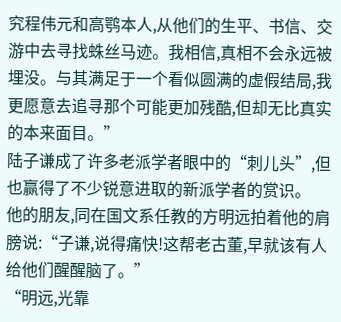究程伟元和高鹗本人,从他们的生平、书信、交游中去寻找蛛丝马迹。我相信,真相不会永远被埋没。与其满足于一个看似圆满的虚假结局,我更愿意去追寻那个可能更加残酷,但却无比真实的本来面目。”
陆子谦成了许多老派学者眼中的“刺儿头”,但也赢得了不少锐意进取的新派学者的赏识。
他的朋友,同在国文系任教的方明远拍着他的肩膀说:“子谦,说得痛快!这帮老古董,早就该有人给他们醒醒脑了。”
“明远,光靠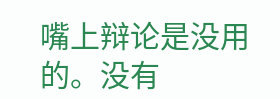嘴上辩论是没用的。没有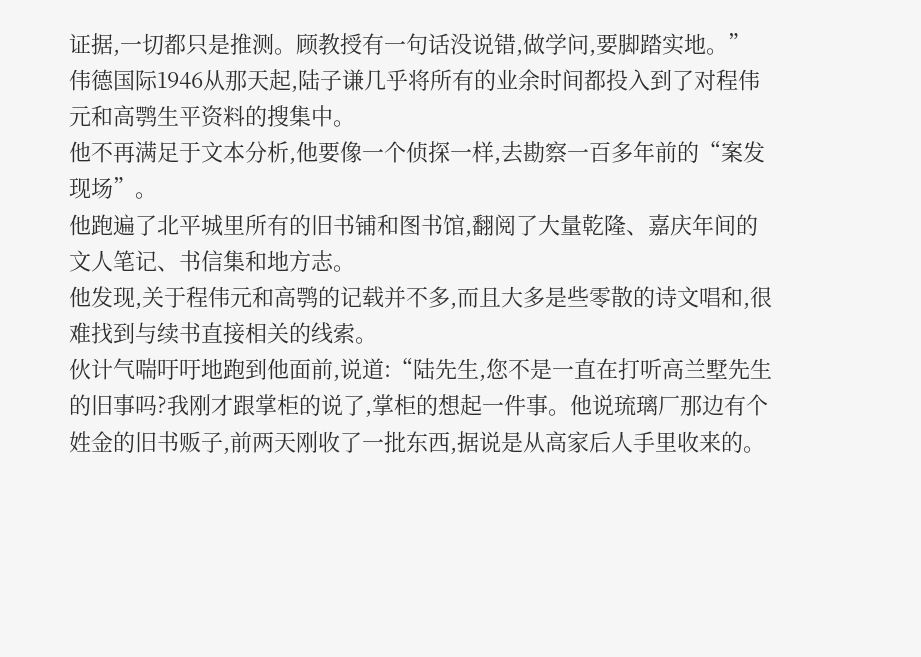证据,一切都只是推测。顾教授有一句话没说错,做学问,要脚踏实地。”
伟德国际1946从那天起,陆子谦几乎将所有的业余时间都投入到了对程伟元和高鹗生平资料的搜集中。
他不再满足于文本分析,他要像一个侦探一样,去勘察一百多年前的“案发现场”。
他跑遍了北平城里所有的旧书铺和图书馆,翻阅了大量乾隆、嘉庆年间的文人笔记、书信集和地方志。
他发现,关于程伟元和高鹗的记载并不多,而且大多是些零散的诗文唱和,很难找到与续书直接相关的线索。
伙计气喘吁吁地跑到他面前,说道:“陆先生,您不是一直在打听高兰墅先生的旧事吗?我刚才跟掌柜的说了,掌柜的想起一件事。他说琉璃厂那边有个姓金的旧书贩子,前两天刚收了一批东西,据说是从高家后人手里收来的。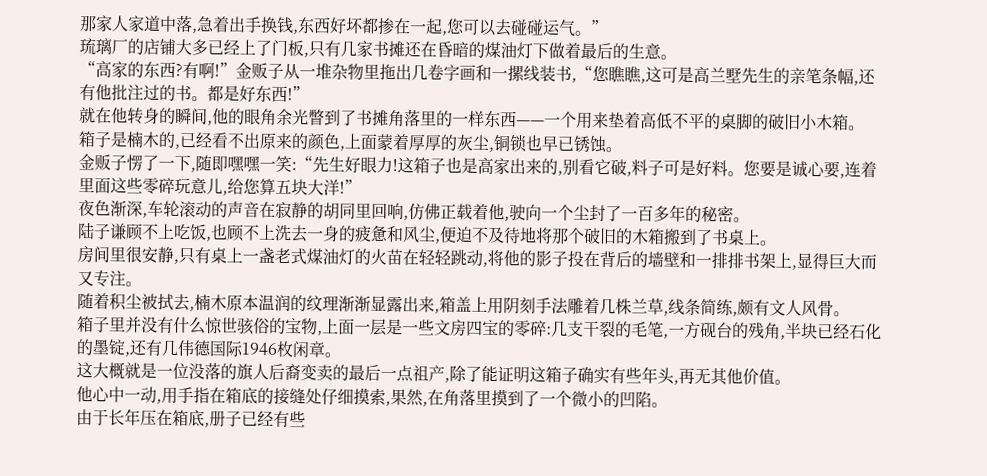那家人家道中落,急着出手换钱,东西好坏都掺在一起,您可以去碰碰运气。”
琉璃厂的店铺大多已经上了门板,只有几家书摊还在昏暗的煤油灯下做着最后的生意。
“高家的东西?有啊!”金贩子从一堆杂物里拖出几卷字画和一摞线装书,“您瞧瞧,这可是高兰墅先生的亲笔条幅,还有他批注过的书。都是好东西!”
就在他转身的瞬间,他的眼角余光瞥到了书摊角落里的一样东西——一个用来垫着高低不平的桌脚的破旧小木箱。
箱子是楠木的,已经看不出原来的颜色,上面蒙着厚厚的灰尘,铜锁也早已锈蚀。
金贩子愣了一下,随即嘿嘿一笑:“先生好眼力!这箱子也是高家出来的,别看它破,料子可是好料。您要是诚心要,连着里面这些零碎玩意儿,给您算五块大洋!”
夜色渐深,车轮滚动的声音在寂静的胡同里回响,仿佛正载着他,驶向一个尘封了一百多年的秘密。
陆子谦顾不上吃饭,也顾不上洗去一身的疲惫和风尘,便迫不及待地将那个破旧的木箱搬到了书桌上。
房间里很安静,只有桌上一盏老式煤油灯的火苗在轻轻跳动,将他的影子投在背后的墙壁和一排排书架上,显得巨大而又专注。
随着积尘被拭去,楠木原本温润的纹理渐渐显露出来,箱盖上用阴刻手法雕着几株兰草,线条简练,颇有文人风骨。
箱子里并没有什么惊世骇俗的宝物,上面一层是一些文房四宝的零碎:几支干裂的毛笔,一方砚台的残角,半块已经石化的墨锭,还有几伟德国际1946枚闲章。
这大概就是一位没落的旗人后裔变卖的最后一点祖产,除了能证明这箱子确实有些年头,再无其他价值。
他心中一动,用手指在箱底的接缝处仔细摸索,果然,在角落里摸到了一个微小的凹陷。
由于长年压在箱底,册子已经有些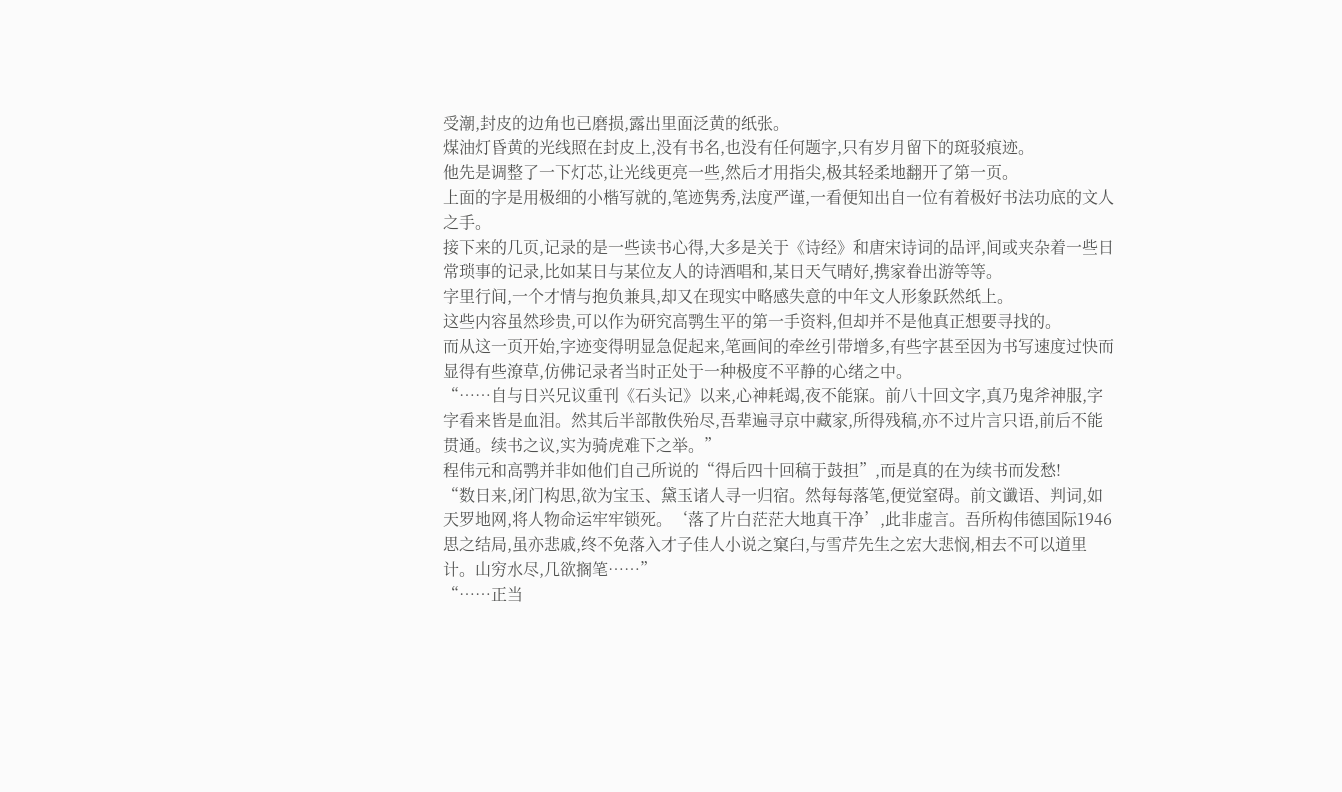受潮,封皮的边角也已磨损,露出里面泛黄的纸张。
煤油灯昏黄的光线照在封皮上,没有书名,也没有任何题字,只有岁月留下的斑驳痕迹。
他先是调整了一下灯芯,让光线更亮一些,然后才用指尖,极其轻柔地翻开了第一页。
上面的字是用极细的小楷写就的,笔迹隽秀,法度严谨,一看便知出自一位有着极好书法功底的文人之手。
接下来的几页,记录的是一些读书心得,大多是关于《诗经》和唐宋诗词的品评,间或夹杂着一些日常琐事的记录,比如某日与某位友人的诗酒唱和,某日天气晴好,携家眷出游等等。
字里行间,一个才情与抱负兼具,却又在现实中略感失意的中年文人形象跃然纸上。
这些内容虽然珍贵,可以作为研究高鹗生平的第一手资料,但却并不是他真正想要寻找的。
而从这一页开始,字迹变得明显急促起来,笔画间的牵丝引带增多,有些字甚至因为书写速度过快而显得有些潦草,仿佛记录者当时正处于一种极度不平静的心绪之中。
“……自与日兴兄议重刊《石头记》以来,心神耗竭,夜不能寐。前八十回文字,真乃鬼斧神服,字字看来皆是血泪。然其后半部散佚殆尽,吾辈遍寻京中藏家,所得残稿,亦不过片言只语,前后不能贯通。续书之议,实为骑虎难下之举。”
程伟元和高鹗并非如他们自己所说的“得后四十回稿于鼓担”,而是真的在为续书而发愁!
“数日来,闭门构思,欲为宝玉、黛玉诸人寻一归宿。然每每落笔,便觉窒碍。前文谶语、判词,如天罗地网,将人物命运牢牢锁死。‘落了片白茫茫大地真干净’,此非虚言。吾所构伟德国际1946思之结局,虽亦悲戚,终不免落入才子佳人小说之窠臼,与雪芹先生之宏大悲悯,相去不可以道里计。山穷水尽,几欲搁笔……”
“……正当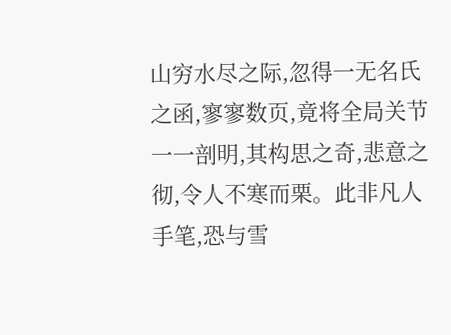山穷水尽之际,忽得一无名氏之函,寥寥数页,竟将全局关节一一剖明,其构思之奇,悲意之彻,令人不寒而栗。此非凡人手笔,恐与雪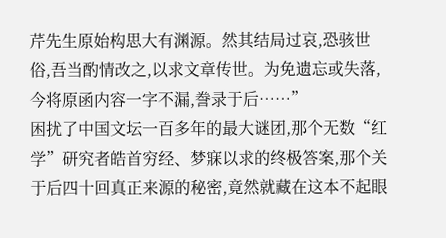芹先生原始构思大有渊源。然其结局过哀,恐骇世俗,吾当酌情改之,以求文章传世。为免遗忘或失落,今将原函内容一字不漏,誊录于后……”
困扰了中国文坛一百多年的最大谜团,那个无数“红学”研究者皓首穷经、梦寐以求的终极答案,那个关于后四十回真正来源的秘密,竟然就藏在这本不起眼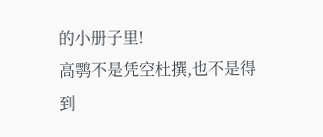的小册子里!
高鹗不是凭空杜撰,也不是得到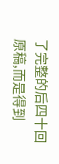了完整的后四十回原稿,而是得到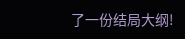了一份结局大纲!